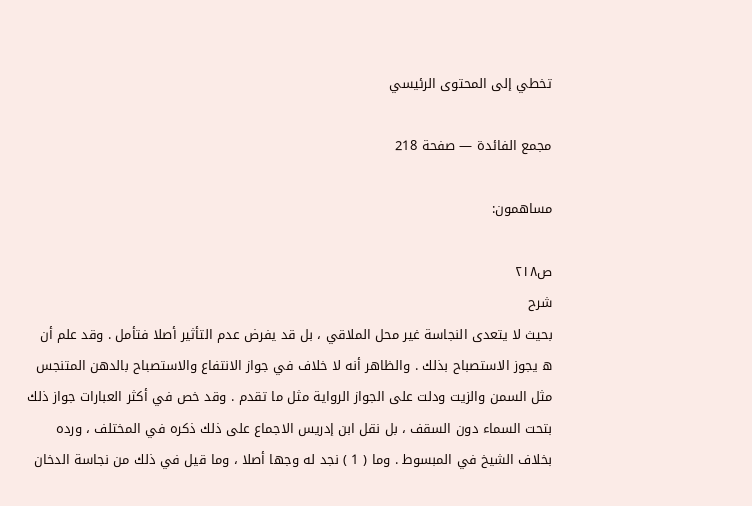تخطي إلى المحتوى الرئيسي

مجمع الفائدة — صفحة 218

مساهمون:

ص٢١٨
شرح
بحيث لا يتعدى النجاسة غير محل الملاقي ، بل قد يفرض عدم التأثير أصلا فتأمل . وقد علم أن ه يجوز الاستصباح بذلك . والظاهر أنه لا خلاف في جواز الانتفاع والاستصباح بالدهن المتنجس مثل السمن والزيت ودلت على الجواز الرواية مثل ما تقدم . وقد خص في أكثر العبارات جواز ذلك بتحت السماء دون السقف ، بل نقل ابن إدريس الاجماع على ذلك ذكره في المختلف ، ورده بخلاف الشيخ في المبسوط . وما ( 1 ) نجد له وجها أصلا ، وما قيل في ذلك من نجاسة الدخان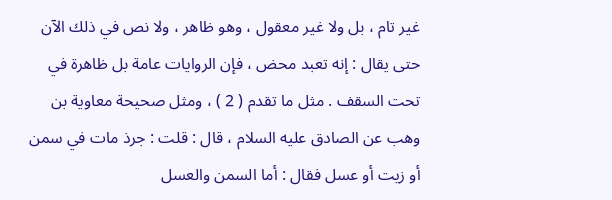غير تام ، بل ولا غير معقول ، وهو ظاهر ، ولا نص في ذلك الآن حتى يقال : إنه تعبد محض ، فإن الروايات عامة بل ظاهرة في تحت السقف . مثل ما تقدم ( 2 ) ، ومثل صحيحة معاوية بن وهب عن الصادق عليه السلام ، قال : قلت : جرذ مات في سمن أو زيت أو عسل فقال : أما السمن والعسل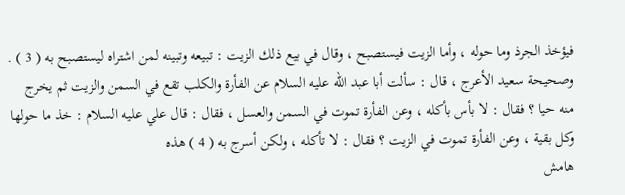فيؤخذ الجرذ وما حوله ، وأما الزيت فيستصبح ، وقال في بيع ذلك الزيت : تبيعه وتبينه لمن اشتراه ليستصبح به ( 3 ) . وصحيحة سعيد الأعرج ، قال : سألت أبا عبد الله عليه السلام عن الفأرة والكلب تقع في السمن والزيت ثم يخرج منه حيا ؟ فقال : لا بأس بأكله ، وعن الفأرة تموت في السمن والعسل ، فقال : قال علي عليه السلام : خذ ما حولها وكل بقية ، وعن الفأرة تموت في الزيت ؟ فقال : لا تأكله ، ولكن أسرج به ( 4 ) هذه
هامش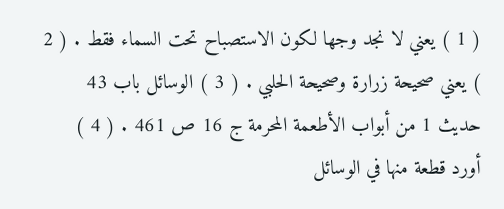( 1 ) يعني لا نجد وجها لكون الاستصباح تحت السماء فقط . ( 2 ) يعني صحيحة زرارة وصحيحة الحلبي . ( 3 ) الوسائل باب 43 حديث 1 من أبواب الأطعمة المحرمة ج 16 ص 461 . ( 4 ) أورد قطعة منها في الوسائل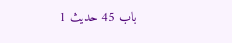باب 45 حديث 1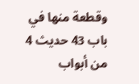وقطعة منها في باب 43 حديث 4 من أبواب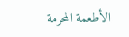الأطعمة المحرمة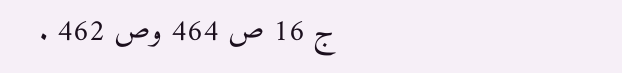ج 16 ص 464 وص 462 .